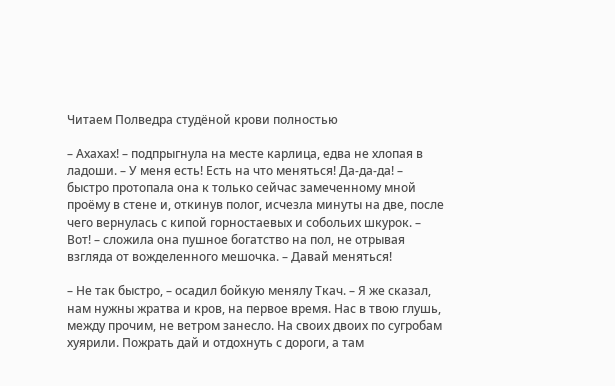Читаем Полведра студёной крови полностью

– Ахахах! – подпрыгнула на месте карлица, едва не хлопая в ладоши. – У меня есть! Есть на что меняться! Да-да-да! – быстро протопала она к только сейчас замеченному мной проёму в стене и, откинув полог, исчезла минуты на две, после чего вернулась с кипой горностаевых и собольих шкурок. – Вот! – сложила она пушное богатство на пол, не отрывая взгляда от вожделенного мешочка. – Давай меняться!

– Не так быстро, – осадил бойкую менялу Ткач. – Я же сказал, нам нужны жратва и кров, на первое время. Нас в твою глушь, между прочим, не ветром занесло. На своих двоих по сугробам хуярили. Пожрать дай и отдохнуть с дороги, а там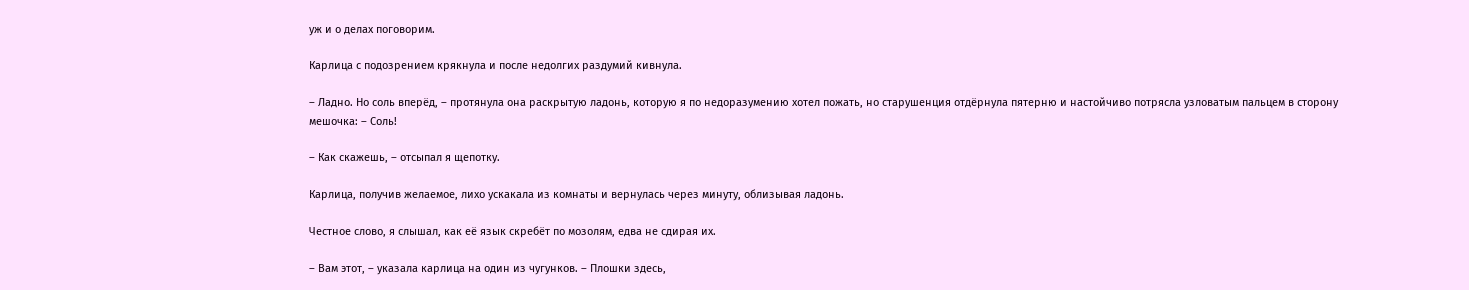уж и о делах поговорим.

Карлица с подозрением крякнула и после недолгих раздумий кивнула.

– Ладно. Но соль вперёд, – протянула она раскрытую ладонь, которую я по недоразумению хотел пожать, но старушенция отдёрнула пятерню и настойчиво потрясла узловатым пальцем в сторону мешочка: – Соль!

– Как скажешь, – отсыпал я щепотку.

Карлица, получив желаемое, лихо ускакала из комнаты и вернулась через минуту, облизывая ладонь.

Честное слово, я слышал, как её язык скребёт по мозолям, едва не сдирая их.

– Вам этот, – указала карлица на один из чугунков. – Плошки здесь,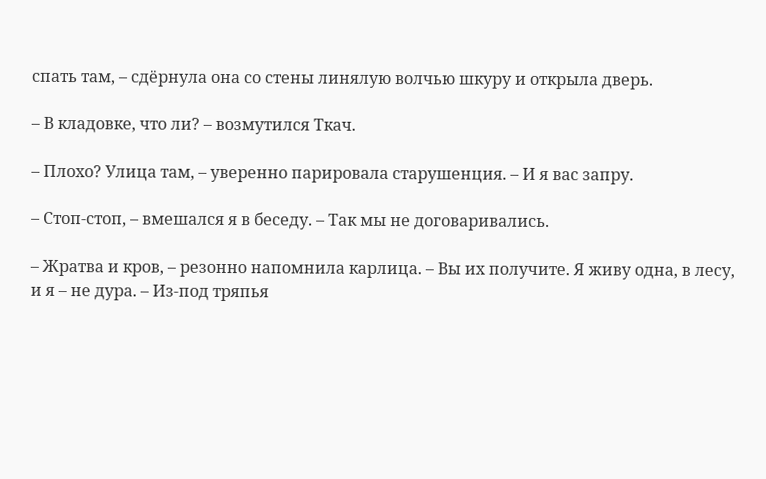спать там, – сдёрнула она со стены линялую волчью шкуру и открыла дверь.

– В кладовке, что ли? – возмутился Ткач.

– Плохо? Улица там, – уверенно парировала старушенция. – И я вас запру.

– Стоп-стоп, – вмешался я в беседу. – Так мы не договаривались.

– Жратва и кров, – резонно напомнила карлица. – Вы их получите. Я живу одна, в лесу, и я – не дура. – Из-под тряпья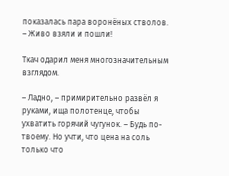показалась пара воронёных стволов. – Живо взяли и пошли!

Ткач одарил меня многозначительным взглядом.

– Ладно, – примирительно развёл я руками, ища полотенце, чтобы ухватить горячий чугунок. – Будь по-твоему. Но учти, что цена на соль только что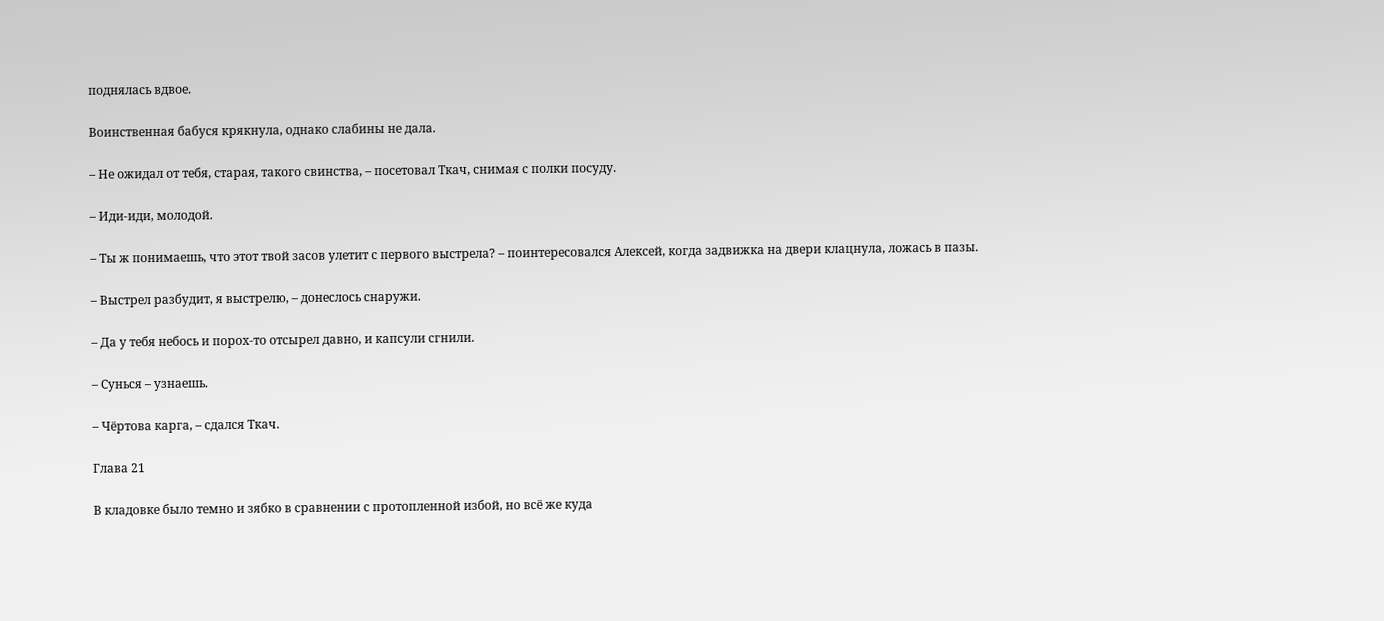поднялась вдвое.

Воинственная бабуся крякнула, однако слабины не дала.

– Не ожидал от тебя, старая, такого свинства, – посетовал Ткач, снимая с полки посуду.

– Иди-иди, молодой.

– Ты ж понимаешь, что этот твой засов улетит с первого выстрела? – поинтересовался Алексей, когда задвижка на двери клацнула, ложась в пазы.

– Выстрел разбудит, я выстрелю, – донеслось снаружи.

– Да у тебя небось и порох-то отсырел давно, и капсули сгнили.

– Сунься – узнаешь.

– Чёртова карга, – сдался Ткач.

Глава 21

В кладовке было темно и зябко в сравнении с протопленной избой, но всё же куда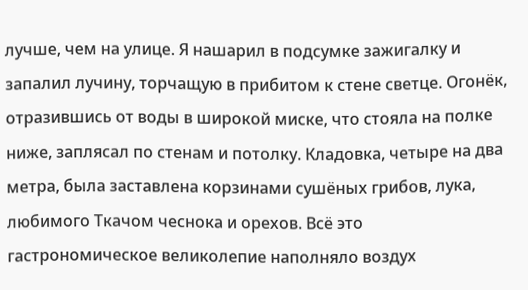лучше, чем на улице. Я нашарил в подсумке зажигалку и запалил лучину, торчащую в прибитом к стене светце. Огонёк, отразившись от воды в широкой миске, что стояла на полке ниже, заплясал по стенам и потолку. Кладовка, четыре на два метра, была заставлена корзинами сушёных грибов, лука, любимого Ткачом чеснока и орехов. Всё это гастрономическое великолепие наполняло воздух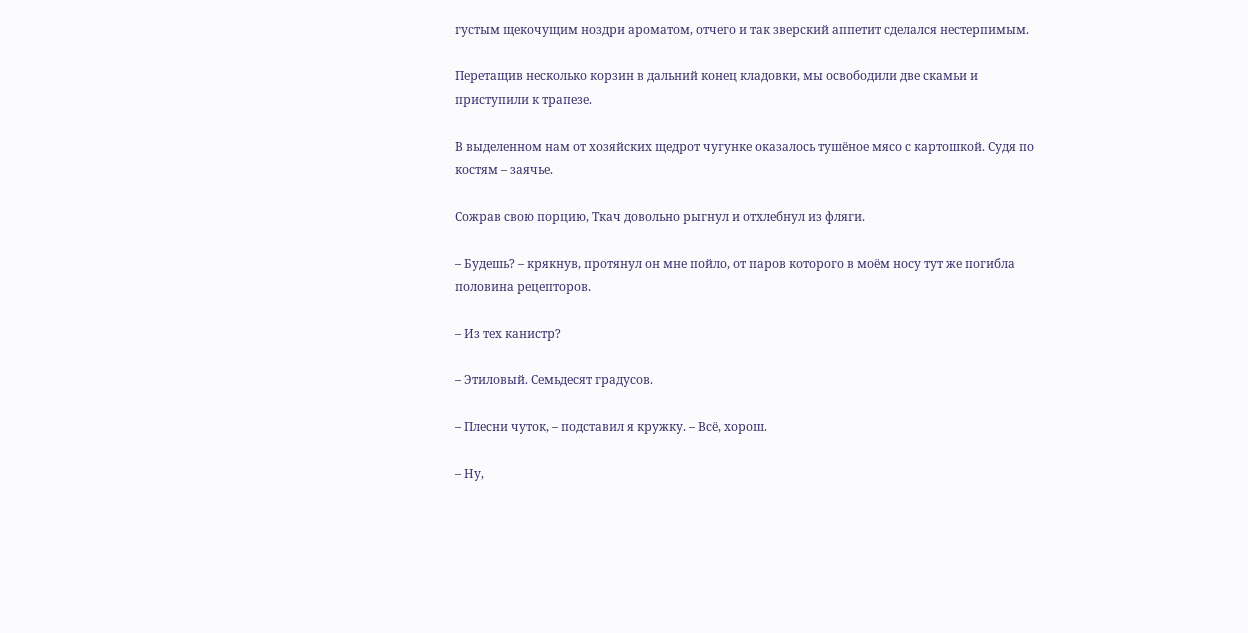густым щекочущим ноздри ароматом, отчего и так зверский аппетит сделался нестерпимым.

Перетащив несколько корзин в дальний конец кладовки, мы освободили две скамьи и приступили к трапезе.

В выделенном нам от хозяйских щедрот чугунке оказалось тушёное мясо с картошкой. Судя по костям – заячье.

Сожрав свою порцию, Ткач довольно рыгнул и отхлебнул из фляги.

– Будешь? – крякнув, протянул он мне пойло, от паров которого в моём носу тут же погибла половина рецепторов.

– Из тех канистр?

– Этиловый. Семьдесят градусов.

– Плесни чуток, – подставил я кружку. – Всё, хорош.

– Ну,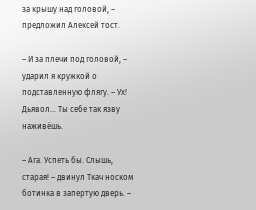за крышу над головой, – предложил Алексей тост.

– И за плечи под головой, – ударил я кружкой о подставленную флягу. – Ух! Дьявол… Ты себе так язву наживёшь.

– Ага. Успеть бы. Слышь, старая! – двинул Ткач носком ботинка в запертую дверь. –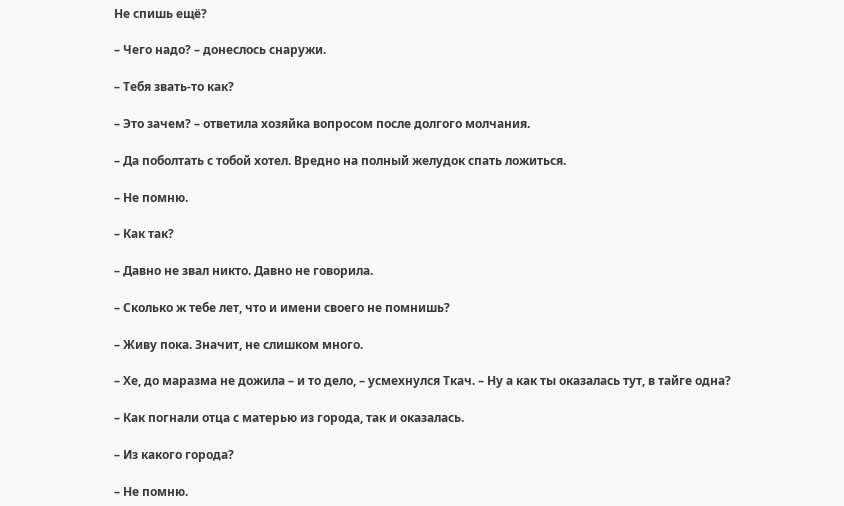Не спишь ещё?

– Чего надо? – донеслось снаружи.

– Тебя звать-то как?

– Это зачем? – ответила хозяйка вопросом после долгого молчания.

– Да поболтать с тобой хотел. Вредно на полный желудок спать ложиться.

– Не помню.

– Как так?

– Давно не звал никто. Давно не говорила.

– Сколько ж тебе лет, что и имени своего не помнишь?

– Живу пока. Значит, не слишком много.

– Хе, до маразма не дожила – и то дело, – усмехнулся Ткач. – Ну а как ты оказалась тут, в тайге одна?

– Как погнали отца с матерью из города, так и оказалась.

– Из какого города?

– Не помню.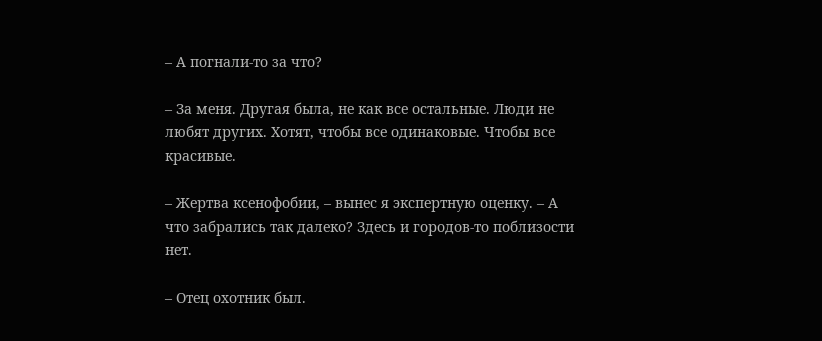– А погнали-то за что?

– За меня. Другая была, не как все остальные. Люди не любят других. Хотят, чтобы все одинаковые. Чтобы все красивые.

– Жертва ксенофобии, – вынес я экспертную оценку. – А что забрались так далеко? Здесь и городов-то поблизости нет.

– Отец охотник был.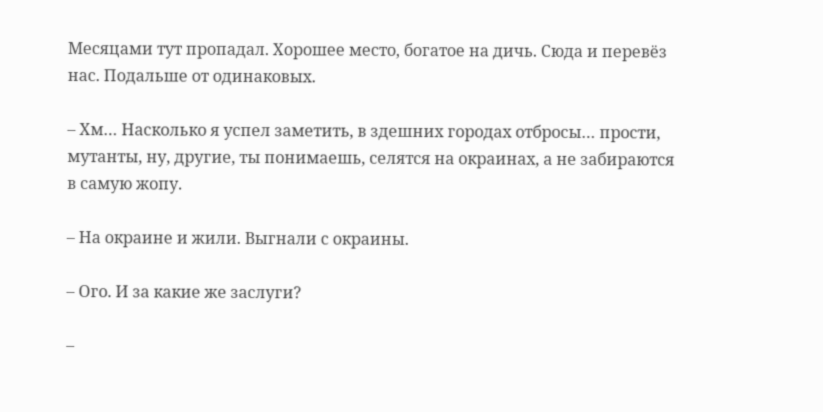Месяцами тут пропадал. Хорошее место, богатое на дичь. Сюда и перевёз нас. Подальше от одинаковых.

– Хм… Насколько я успел заметить, в здешних городах отбросы… прости, мутанты, ну, другие, ты понимаешь, селятся на окраинах, а не забираются в самую жопу.

– На окраине и жили. Выгнали с окраины.

– Ого. И за какие же заслуги?

–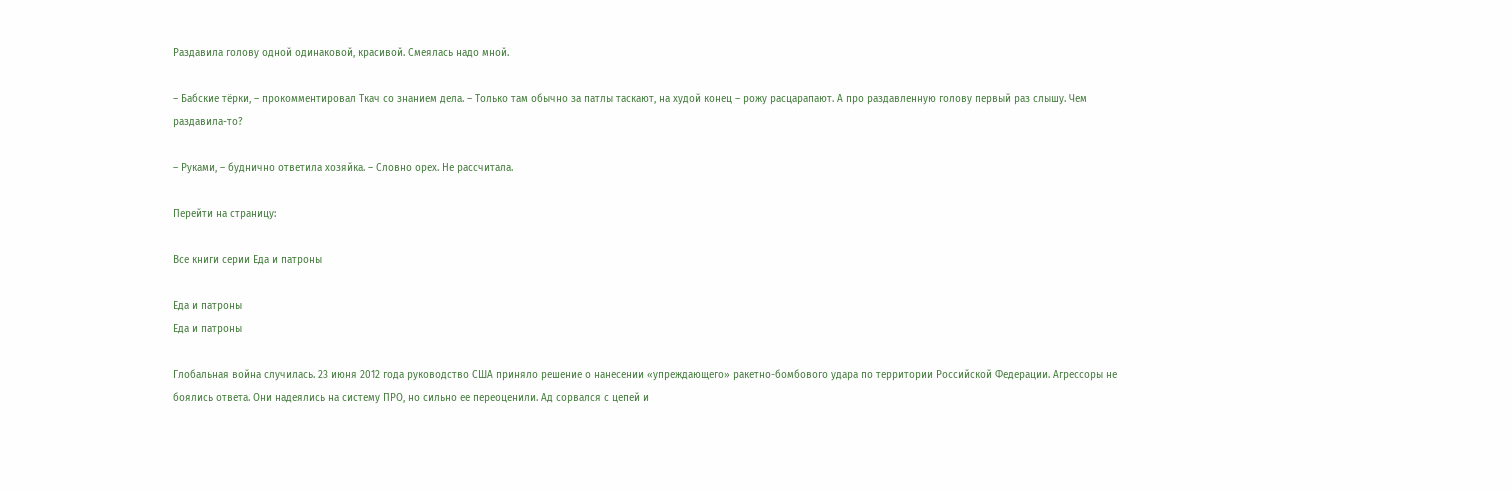Раздавила голову одной одинаковой, красивой. Смеялась надо мной.

– Бабские тёрки, – прокомментировал Ткач со знанием дела. – Только там обычно за патлы таскают, на худой конец – рожу расцарапают. А про раздавленную голову первый раз слышу. Чем раздавила-то?

– Руками, – буднично ответила хозяйка. – Словно орех. Не рассчитала.

Перейти на страницу:

Все книги серии Еда и патроны

Еда и патроны
Еда и патроны

Глобальная война случилась. 23 июня 2012 года руководство США приняло решение о нанесении «упреждающего» ракетно-бомбового удара по территории Российской Федерации. Агрессоры не боялись ответа. Они надеялись на систему ПРО, но сильно ее переоценили. Ад сорвался с цепей и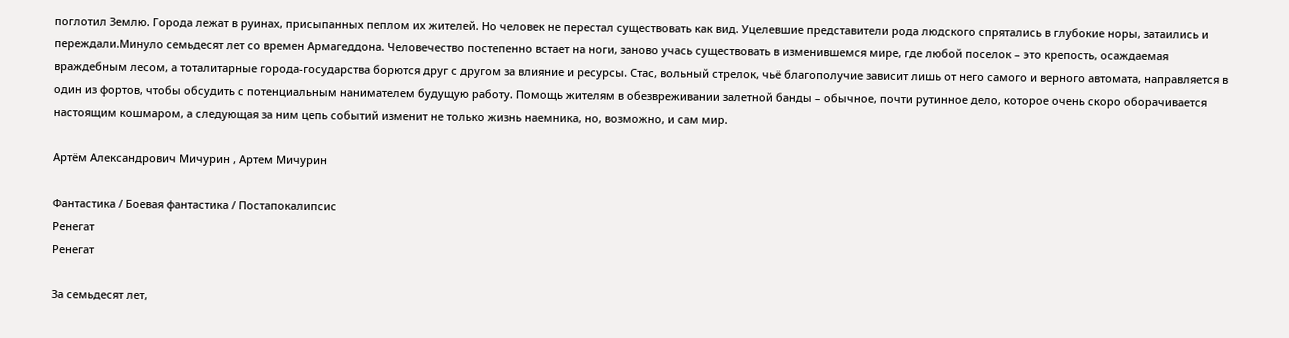поглотил Землю. Города лежат в руинах, присыпанных пеплом их жителей. Но человек не перестал существовать как вид. Уцелевшие представители рода людского спрятались в глубокие норы, затаились и переждали.Минуло семьдесят лет со времен Армагеддона. Человечество постепенно встает на ноги, заново учась существовать в изменившемся мире, где любой поселок – это крепость, осаждаемая враждебным лесом, а тоталитарные города-государства борются друг с другом за влияние и ресурсы. Стас, вольный стрелок, чьё благополучие зависит лишь от него самого и верного автомата, направляется в один из фортов, чтобы обсудить с потенциальным нанимателем будущую работу. Помощь жителям в обезвреживании залетной банды – обычное, почти рутинное дело, которое очень скоро оборачивается настоящим кошмаром, а следующая за ним цепь событий изменит не только жизнь наемника, но, возможно, и сам мир.

Артём Александрович Мичурин , Артем Мичурин

Фантастика / Боевая фантастика / Постапокалипсис
Ренегат
Ренегат

За семьдесят лет,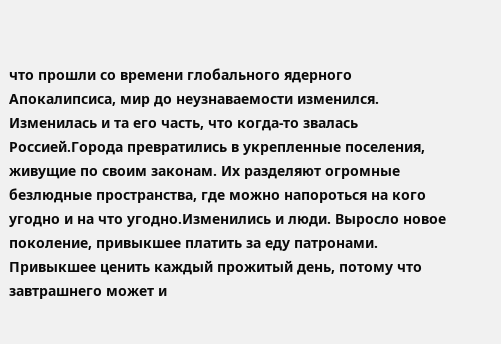что прошли со времени глобального ядерного Апокалипсиса, мир до неузнаваемости изменился. Изменилась и та его часть, что когда-то звалась Россией.Города превратились в укрепленные поселения, живущие по своим законам. Их разделяют огромные безлюдные пространства, где можно напороться на кого угодно и на что угодно.Изменились и люди. Выросло новое поколение, привыкшее платить за еду патронами. Привыкшее ценить каждый прожитый день, потому что завтрашнего может и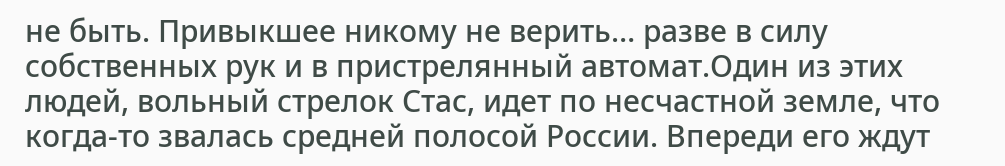не быть. Привыкшее никому не верить… разве в силу собственных рук и в пристрелянный автомат.Один из этих людей, вольный стрелок Стас, идет по несчастной земле, что когда-то звалась средней полосой России. Впереди его ждут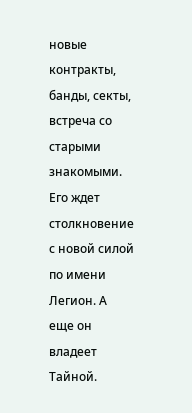новые контракты, банды, секты, встреча со старыми знакомыми. Его ждет столкновение с новой силой по имени Легион. А еще он владеет Тайной.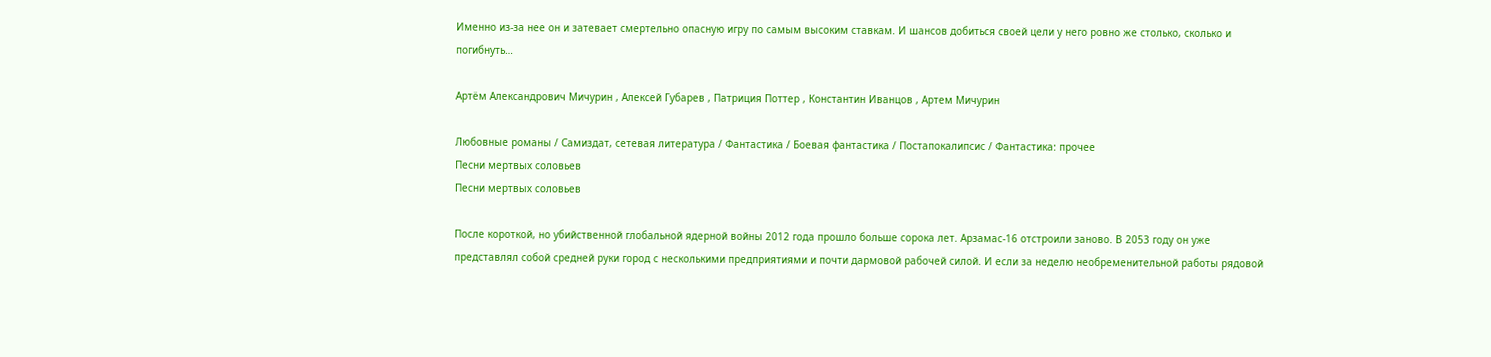Именно из-за нее он и затевает смертельно опасную игру по самым высоким ставкам. И шансов добиться своей цели у него ровно же столько, сколько и погибнуть…

Артём Александрович Мичурин , Алексей Губарев , Патриция Поттер , Константин Иванцов , Артем Мичурин

Любовные романы / Самиздат, сетевая литература / Фантастика / Боевая фантастика / Постапокалипсис / Фантастика: прочее
Песни мертвых соловьев
Песни мертвых соловьев

После короткой, но убийственной глобальной ядерной войны 2012 года прошло больше сорока лет. Арзамас-16 отстроили заново. В 2053 году он уже представлял собой средней руки город с несколькими предприятиями и почти дармовой рабочей силой. И если за неделю необременительной работы рядовой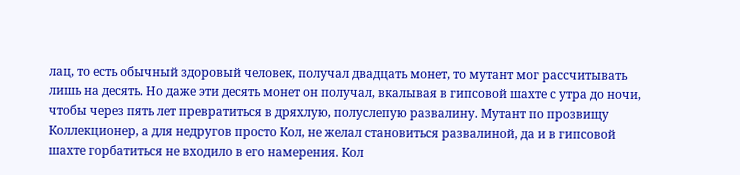лац, то есть обычный здоровый человек, получал двадцать монет, то мутант мог рассчитывать лишь на десять. Но даже эти десять монет он получал, вкалывая в гипсовой шахте с утра до ночи, чтобы через пять лет превратиться в дряхлую, полуслепую развалину. Мутант по прозвищу Коллекционер, а для недругов просто Кол, не желал становиться развалиной, да и в гипсовой шахте горбатиться не входило в его намерения. Кол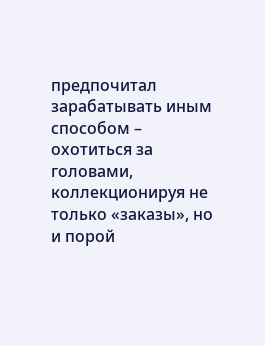предпочитал зарабатывать иным способом – охотиться за головами, коллекционируя не только «заказы», но и порой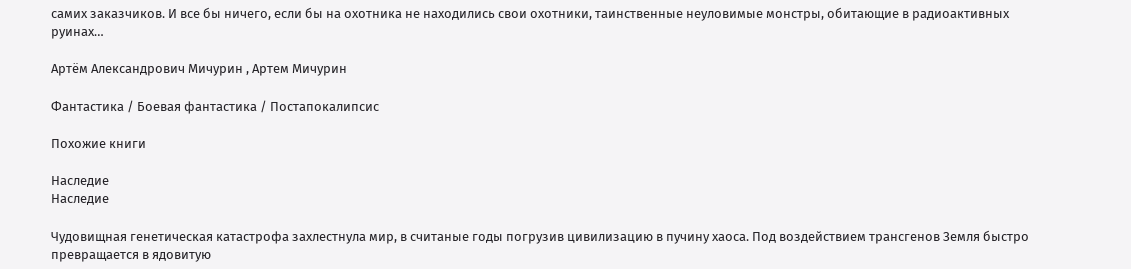самих заказчиков. И все бы ничего, если бы на охотника не находились свои охотники, таинственные неуловимые монстры, обитающие в радиоактивных руинах…

Артём Александрович Мичурин , Артем Мичурин

Фантастика / Боевая фантастика / Постапокалипсис

Похожие книги

Наследие
Наследие

Чудовищная генетическая катастрофа захлестнула мир, в считаные годы погрузив цивилизацию в пучину хаоса. Под воздействием трансгенов Земля быстро превращается в ядовитую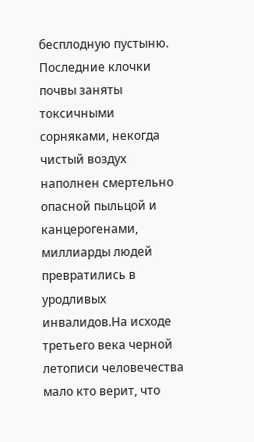бесплодную пустыню. Последние клочки почвы заняты токсичными сорняками, некогда чистый воздух наполнен смертельно опасной пыльцой и канцерогенами, миллиарды людей превратились в уродливых инвалидов.На исходе третьего века черной летописи человечества мало кто верит, что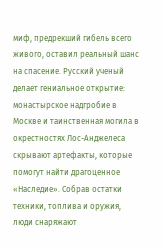миф, предрекший гибель всего живого, оставил реальный шанс на спасение. Русский ученый делает гениальное открытие: монастырское надгробие в Москве и таинственная могила в окрестностях Лос-Анджелеса скрывают артефакты, которые помогут найти драгоценное «Наследие». Собрав остатки техники, топлива и оружия, люди снаряжают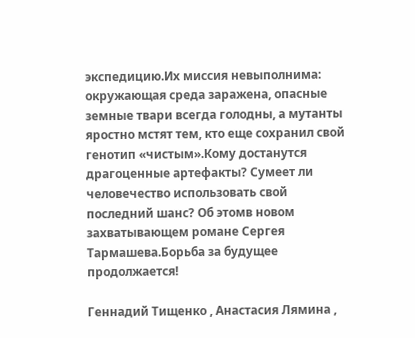экспедицию.Их миссия невыполнима: окружающая среда заражена, опасные земные твари всегда голодны, а мутанты яростно мстят тем, кто еще сохранил свой генотип «чистым».Кому достанутся драгоценные артефакты? Сумеет ли человечество использовать свой последний шанс? Об этомв новом захватывающем романе Сергея Тармашева.Борьба за будущее продолжается!

Геннадий Тищенко , Анастасия Лямина ,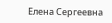Елена Сергеевна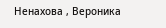Ненахова , Вероника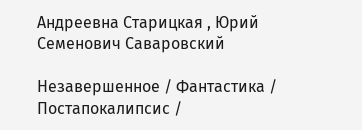Андреевна Старицкая , Юрий Семенович Саваровский

Незавершенное / Фантастика / Постапокалипсис /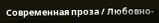Современная проза / Любовно-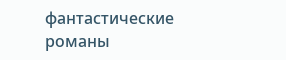фантастические романы